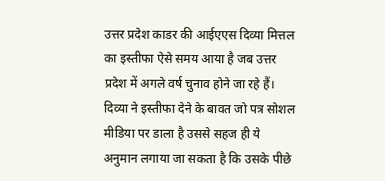उत्तर प्रदेश काडर की आईएएस दिव्या मित्तल का इस्तीफा ऐसे समय आया है जब उत्तर प्रदेश में अगले वर्ष चुनाव होने जा रहे हैं। दिव्या ने इस्तीफा देने के बावत जो पत्र सोशल मीडिया पर डाला है उससे सहज ही ये अनुमान लगाया जा सकता है कि उसके पीछे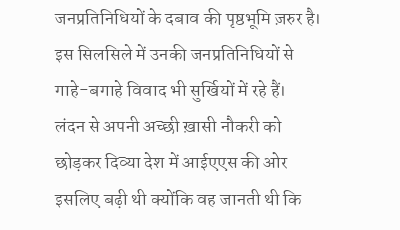जनप्रतिनिधियों के दबाव की पृष्ठभूमि ज़रुर है। इस सिलसिले में उनकी जनप्रतिनिधियों से गाहे-बगाहे विवाद भी सुर्खियों में रहे हैं।
लंदन से अपनी अच्छी ख़ासी नौकरी को छोड़कर दिव्या देश में आईएएस की ओर इसलिए बढ़ी थी क्योंकि वह जानती थी कि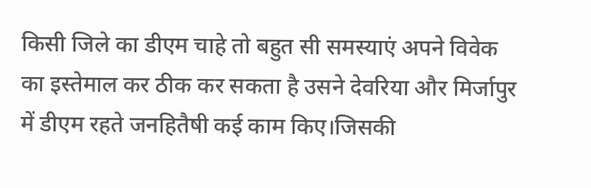किसी जिले का डीएम चाहे तो बहुत सी समस्याएं अपने विवेक का इस्तेमाल कर ठीक कर सकता है उसने देवरिया और मिर्जापुर में डीएम रहते जनहितैषी कई काम किए।जिसकी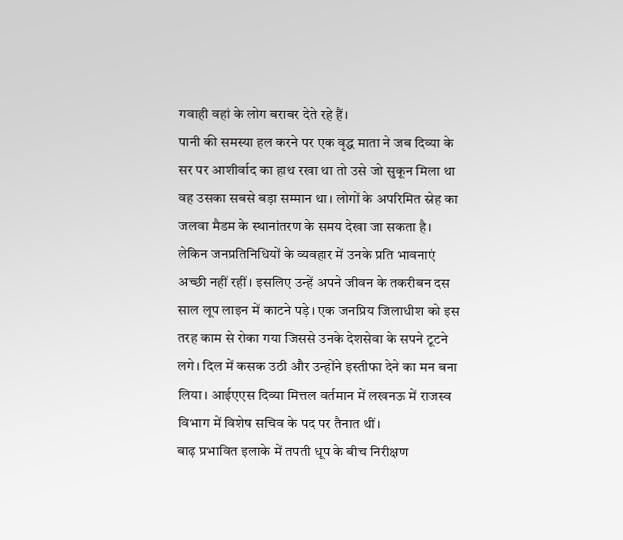गवाही वहां के लोग बराबर देते रहे हैं।
पानी की समस्या हल करने पर एक वृद्ध माता ने जब दिव्या के सर पर आशीर्वाद का हाथ रखा था तो उसे जो सुकून मिला था वह उसका सबसे बड़ा सम्मान था। लोगों के अपरिमित स्नेह का जलवा मैडम के स्थानांतरण के समय देखा जा सकता है।
लेकिन जनप्रतिनिधियों के व्यवहार में उनके प्रति भावनाएं अच्छी नहीं रहीं। इसलिए उन्हें अपने जीवन के तकरीबन दस साल लूप लाइन में काटने पड़े। एक जनप्रिय जिलाधीश को इस तरह काम से रोका गया जिससे उनके देशसेवा के सपने टूटने लगे। दिल में कसक उठी और उन्होंने इस्तीफा देने का मन बना लिया। आईएएस दिव्या मित्तल वर्तमान में लखनऊ में राजस्व विभाग में विशेष सचिव के पद पर तैनात थीं।
बाढ़ प्रभावित इलाके में तपती धूप के बीच निरीक्षण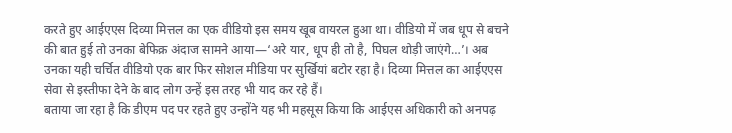करते हुए आईएएस दिव्या मित्तल का एक वीडियो इस समय खूब वायरल हुआ था। वीडियो में जब धूप से बचने की बात हुई तो उनका बेफिक्र अंदाज सामने आया—‘अरे यार, धूप ही तो है, पिघल थोड़ी जाएंगे…’। अब उनका यही चर्चित वीडियो एक बार फिर सोशल मीडिया पर सुर्खियां बटोर रहा है। दिव्या मित्तल का आईएएस सेवा से इस्तीफा देने के बाद लोग उन्हें इस तरह भी याद कर रहे हैं।
बताया जा रहा है कि डीएम पद पर रहते हुए उन्होंने यह भी महसूस किया कि आईएस अधिकारी को अनपढ़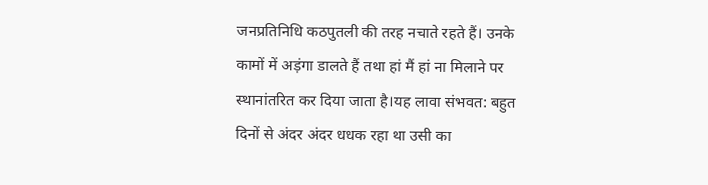जनप्रतिनिधि कठपुतली की तरह नचाते रहते हैं। उनके कामों में अड़ंगा डालते हैं तथा हां मैं हां ना मिलाने पर स्थानांतरित कर दिया जाता है।यह लावा संभवत: बहुत दिनों से अंदर अंदर धधक रहा था उसी का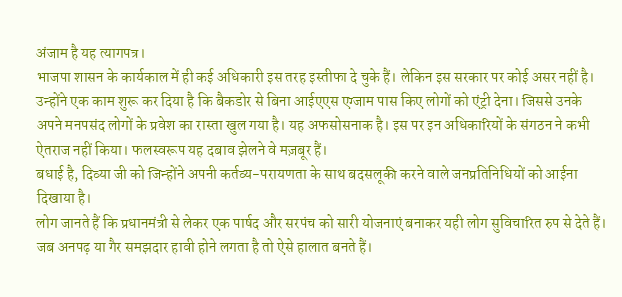अंजाम है यह त्यागपत्र।
भाजपा शासन के कार्यकाल में ही कई अधिकारी इस तरह इस्तीफा दे चुके हैं। लेकिन इस सरकार पर कोई असर नहीं है। उन्होंने एक काम शुरू कर दिया है कि बैकडोर से बिना आईएएस एग्जाम पास किए लोगों को एंट्री देना। जिससे उनके अपने मनपसंद लोगों के प्रवेश का रास्ता खुल गया है। यह अफसोसनाक है। इस पर इन अधिकारियों के संगठन ने कभी ऐतराज नहीं किया। फलस्वरूप यह दबाव झेलने वे मज़बूर हैं।
बधाई है, दिव्या जी को जिन्होंने अपनी कर्तव्य-परायणता के साथ बदसलूकी करने वाले जनप्रतिनिधियों को आईना दिखाया है।
लोग जानते हैं कि प्रधानमंत्री से लेकर एक पार्षद और सरपंच को सारी योजनाएं बनाकर यही लोग सुविचारित रुप से देते हैं। जब अनपढ़ या गैर समझदार हावी होने लगता है तो ऐसे हालात बनते हैं।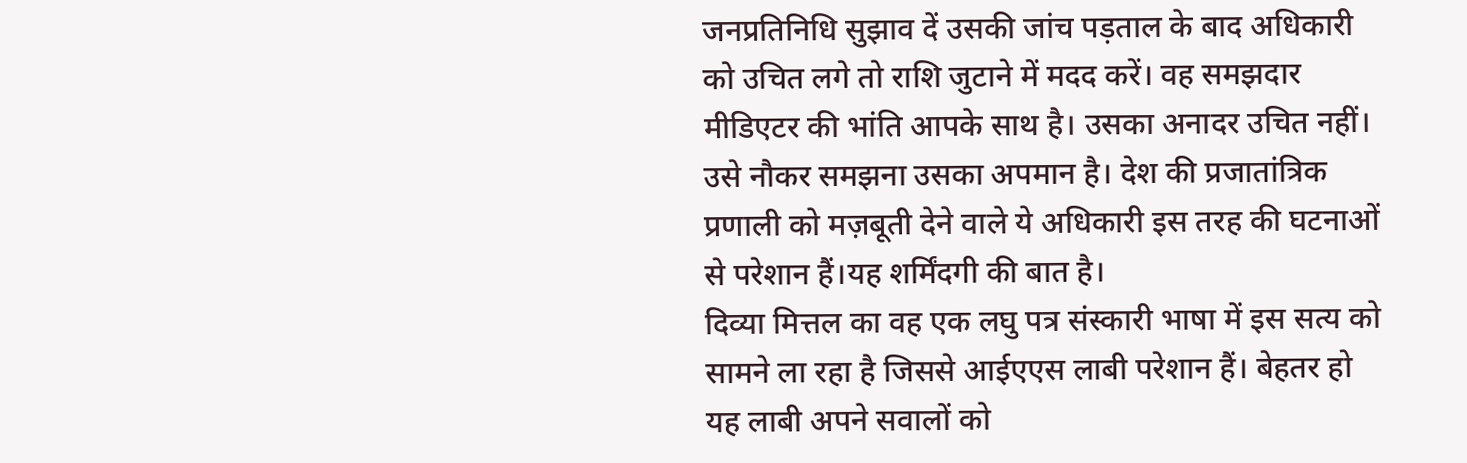जनप्रतिनिधि सुझाव दें उसकी जांच पड़ताल के बाद अधिकारी को उचित लगे तो राशि जुटाने में मदद करें। वह समझदार मीडिएटर की भांति आपके साथ है। उसका अनादर उचित नहीं।
उसे नौकर समझना उसका अपमान है। देश की प्रजातांत्रिक प्रणाली को मज़बूती देने वाले ये अधिकारी इस तरह की घटनाओं से परेशान हैं।यह शर्मिंदगी की बात है।
दिव्या मित्तल का वह एक लघु पत्र संस्कारी भाषा में इस सत्य को सामने ला रहा है जिससे आईएएस लाबी परेशान हैं। बेहतर हो यह लाबी अपने सवालों को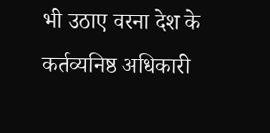भी उठाए वरना देश के कर्तव्यनिष्ठ अधिकारी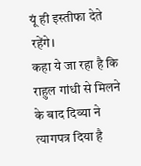यूं ही इस्तीफा देते रहेंगे।
कहा ये जा रहा है कि राहुल गांधी से मिलने के बाद दिव्या ने त्यागपत्र दिया है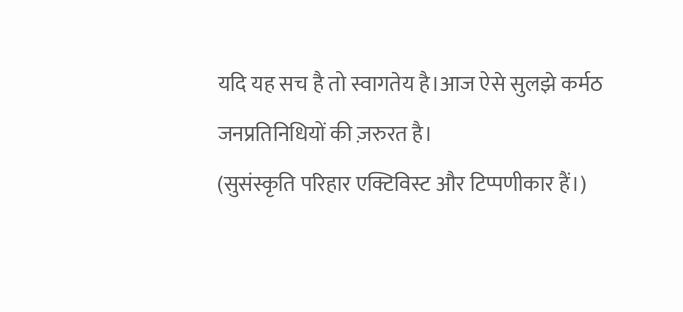यदि यह सच है तो स्वागतेय है।आज ऐसे सुलझे कर्मठ जनप्रतिनिधियों की ज़रुरत है।
(सुसंस्कृति परिहार एक्टिविस्ट और टिप्पणीकार हैं।)